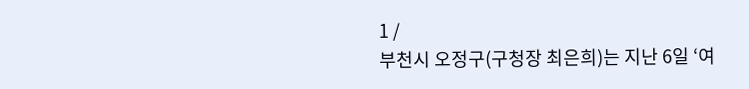1 /
부천시 오정구(구청장 최은희)는 지난 6일 ‘여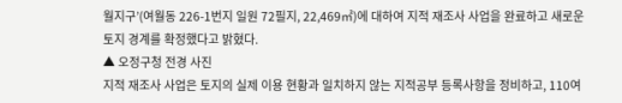월지구’(여월동 226-1번지 일원 72필지, 22,469㎡)에 대하여 지적 재조사 사업을 완료하고 새로운 토지 경계를 확정했다고 밝혔다.
▲ 오정구청 전경 사진
지적 재조사 사업은 토지의 실제 이용 현황과 일치하지 않는 지적공부 등록사항을 정비하고, 110여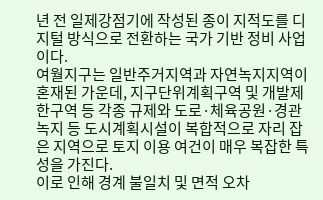년 전 일제강점기에 작성된 종이 지적도를 디지털 방식으로 전환하는 국가 기반 정비 사업이다.
여월지구는 일반주거지역과 자연녹지지역이 혼재된 가운데, 지구단위계획구역 및 개발제한구역 등 각종 규제와 도로·체육공원·경관녹지 등 도시계획시설이 복합적으로 자리 잡은 지역으로 토지 이용 여건이 매우 복잡한 특성을 가진다.
이로 인해 경계 불일치 및 면적 오차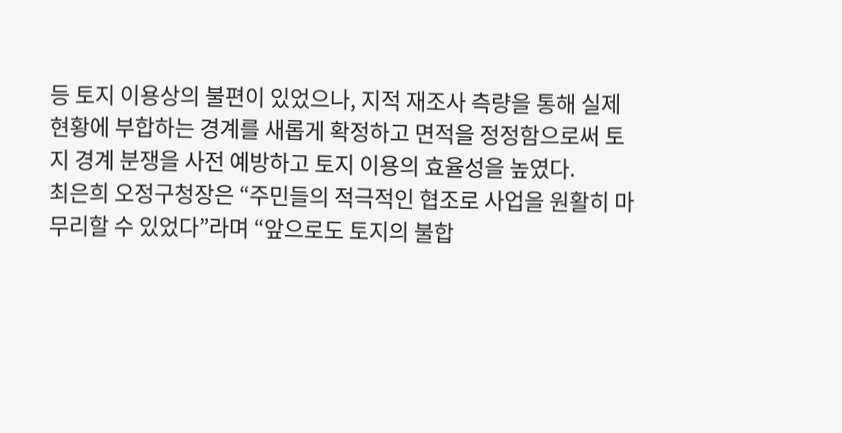등 토지 이용상의 불편이 있었으나, 지적 재조사 측량을 통해 실제 현황에 부합하는 경계를 새롭게 확정하고 면적을 정정함으로써 토지 경계 분쟁을 사전 예방하고 토지 이용의 효율성을 높였다.
최은희 오정구청장은 “주민들의 적극적인 협조로 사업을 원활히 마무리할 수 있었다”라며 “앞으로도 토지의 불합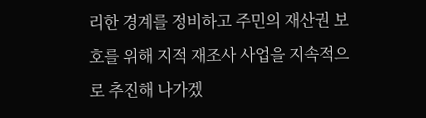리한 경계를 정비하고 주민의 재산권 보호를 위해 지적 재조사 사업을 지속적으로 추진해 나가겠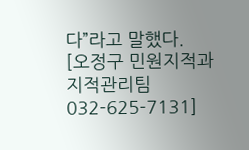다”라고 말했다.
[오정구 민원지적과 지적관리팀 032-625-7131]